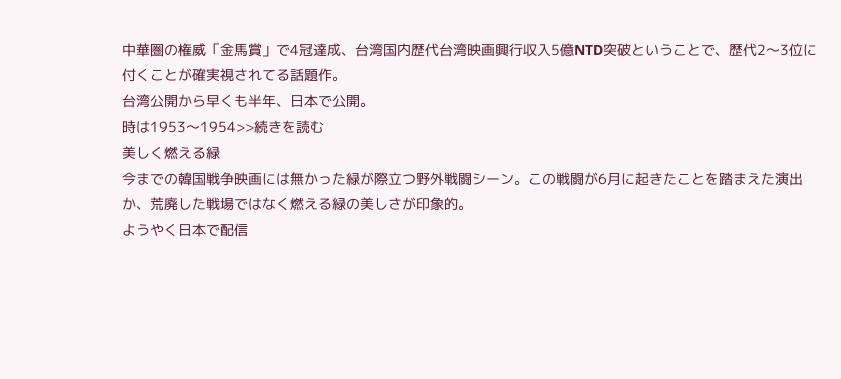中華圏の権威「金馬賞」で4冠達成、台湾国内歴代台湾映画興行収入5億NTD突破ということで、歴代2〜3位に付くことが確実視されてる話題作。
台湾公開から早くも半年、日本で公開。
時は1953〜1954>>続きを読む
美しく燃える緑
今までの韓国戦争映画には無かった緑が際立つ野外戦闘シーン。この戦闘が6月に起きたことを踏まえた演出か、荒廃した戦場ではなく燃える緑の美しさが印象的。
ようやく日本で配信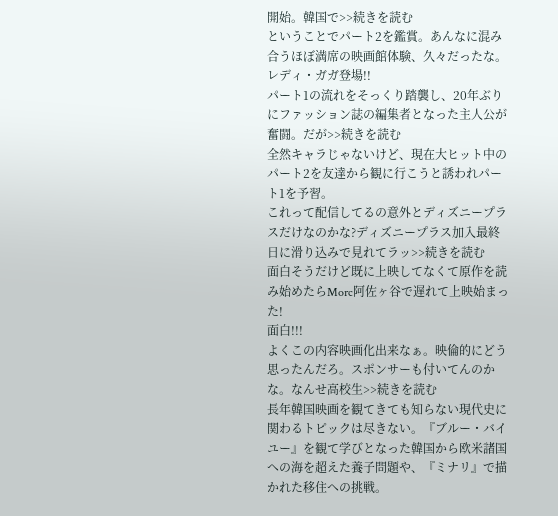開始。韓国で>>続きを読む
ということでパート2を鑑賞。あんなに混み合うほぼ満席の映画館体験、久々だったな。
レディ・ガガ登場!!
パート1の流れをそっくり踏襲し、20年ぶりにファッション誌の編集者となった主人公が奮闘。だが>>続きを読む
全然キャラじゃないけど、現在大ヒット中のパート2を友達から観に行こうと誘われパート1を予習。
これって配信してるの意外とディズニープラスだけなのかな?ディズニープラス加入最終日に滑り込みで見れてラッ>>続きを読む
面白そうだけど既に上映してなくて原作を読み始めたらMorc阿佐ヶ谷で遅れて上映始まった!
面白!!!
よくこの内容映画化出来なぁ。映倫的にどう思ったんだろ。スポンサーも付いてんのかな。なんせ高校生>>続きを読む
長年韓国映画を観てきても知らない現代史に関わるトピックは尽きない。『ブルー・バイユー』を観て学びとなった韓国から欧米諸国への海を超えた養子問題や、『ミナリ』で描かれた移住への挑戦。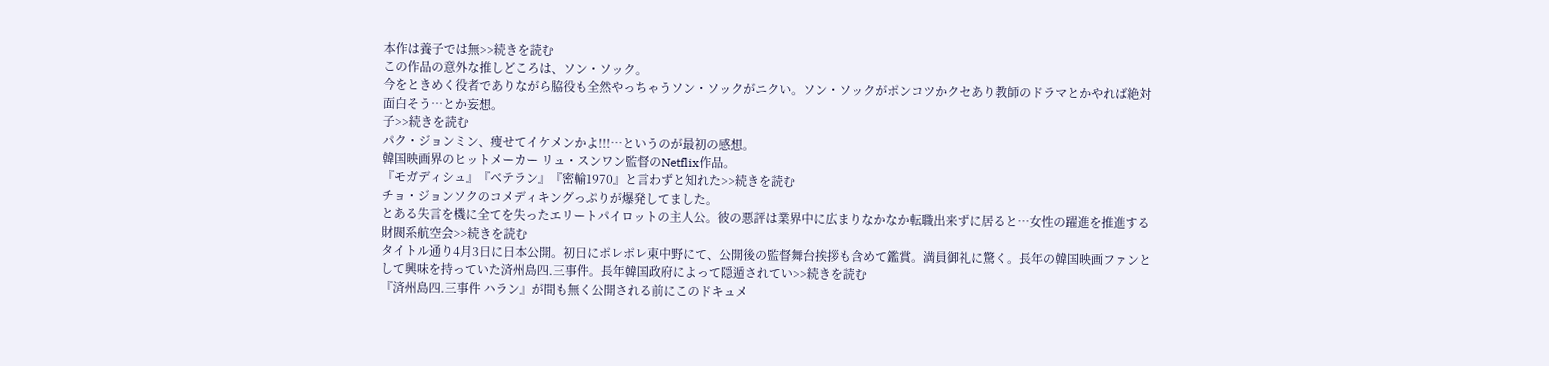本作は養子では無>>続きを読む
この作品の意外な推しどころは、ソン・ソック。
今をときめく役者でありながら脇役も全然やっちゃうソン・ソックがニクい。ソン・ソックがポンコツかクセあり教師のドラマとかやれば絶対面白そう…とか妄想。
子>>続きを読む
パク・ジョンミン、痩せてイケメンかよ!!!…というのが最初の感想。
韓国映画界のヒットメーカー リュ・スンワン監督のNetflix作品。
『モガディシュ』『ベテラン』『密輸1970』と言わずと知れた>>続きを読む
チョ・ジョンソクのコメディキングっぷりが爆発してました。
とある失言を機に全てを失ったエリートパイロットの主人公。彼の悪評は業界中に広まりなかなか転職出来ずに居ると…女性の躍進を推進する財閥系航空会>>続きを読む
タイトル通り4月3日に日本公開。初日にポレポレ東中野にて、公開後の監督舞台挨拶も含めて鑑賞。満員御礼に驚く。長年の韓国映画ファンとして興味を持っていた済州島四.三事件。長年韓国政府によって隠遁されてい>>続きを読む
『済州島四.三事件 ハラン』が間も無く公開される前にこのドキュメ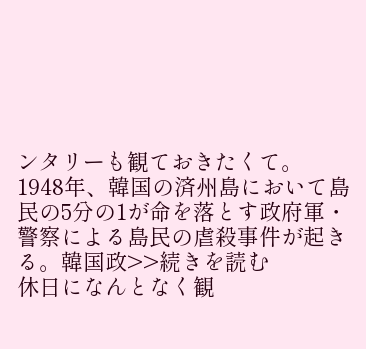ンタリーも観ておきたくて。
1948年、韓国の済州島において島民の5分の1が命を落とす政府軍・警察による島民の虐殺事件が起きる。韓国政>>続きを読む
休日になんとなく観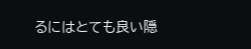るにはとても良い隠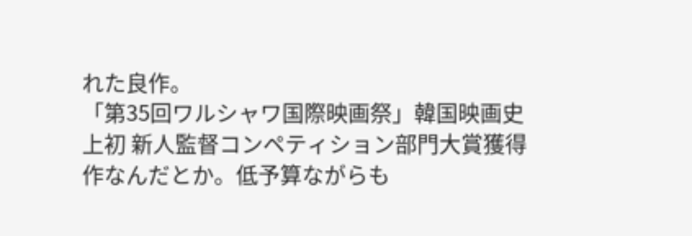れた良作。
「第35回ワルシャワ国際映画祭」韓国映画史上初 新人監督コンペティション部門大賞獲得作なんだとか。低予算ながらも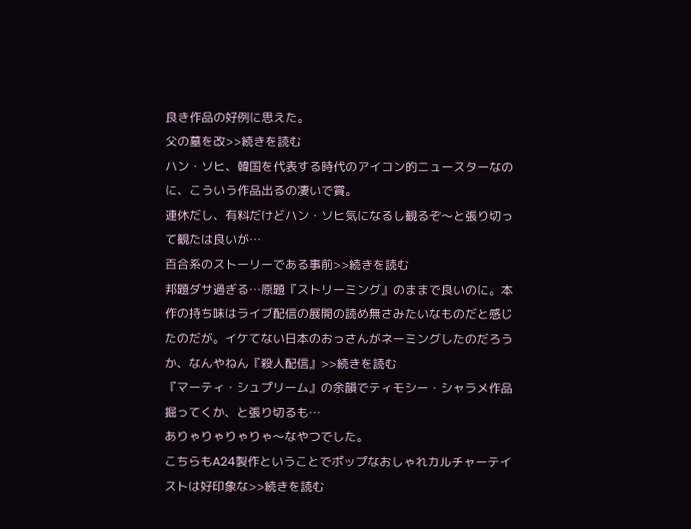良き作品の好例に思えた。
父の墓を改>>続きを読む
ハン・ソヒ、韓国を代表する時代のアイコン的ニュースターなのに、こういう作品出るの凄いで賞。
連休だし、有料だけどハン・ソヒ気になるし観るぞ〜と張り切って観たは良いが…
百合系のストーリーである事前>>続きを読む
邦題ダサ過ぎる…原題『ストリーミング』のままで良いのに。本作の持ち味はライブ配信の展開の読め無さみたいなものだと感じたのだが。イケてない日本のおっさんがネーミングしたのだろうか、なんやねん『殺人配信』>>続きを読む
『マーティ・シュプリーム』の余韻でティモシー・シャラメ作品掘ってくか、と張り切るも…
ありゃりゃりゃりゃ〜なやつでした。
こちらもA24製作ということでポップなおしゃれカルチャーテイストは好印象な>>続きを読む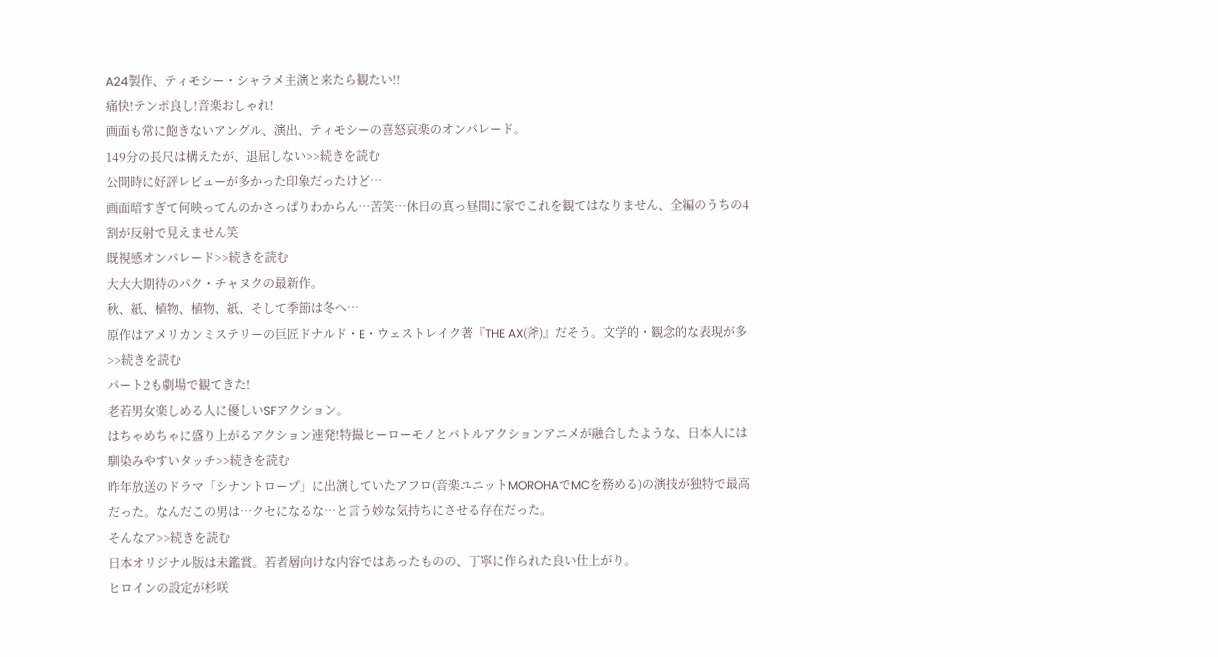A24製作、ティモシー・シャラメ主演と来たら観たい!!
痛快!テンポ良し!音楽おしゃれ!
画面も常に飽きないアングル、演出、ティモシーの喜怒哀楽のオンパレード。
149分の長尺は構えたが、退屈しない>>続きを読む
公開時に好評レビューが多かった印象だったけど…
画面暗すぎて何映ってんのかさっぱりわからん…苦笑…休日の真っ昼間に家でこれを観てはなりません、全編のうちの4割が反射で見えません笑
既視感オンパレード>>続きを読む
大大大期待のパク・チャヌクの最新作。
秋、紙、植物、植物、紙、そして季節は冬へ…
原作はアメリカンミステリーの巨匠ドナルド・E・ウェストレイク著『THE AX(斧)』だそう。文学的・観念的な表現が多>>続きを読む
パート2も劇場で観てきた!
老若男女楽しめる人に優しいSFアクション。
はちゃめちゃに盛り上がるアクション連発!特撮ヒーローモノとバトルアクションアニメが融合したような、日本人には馴染みやすいタッチ>>続きを読む
昨年放送のドラマ「シナントロープ」に出演していたアフロ(音楽ユニットMOROHAでMCを務める)の演技が独特で最高だった。なんだこの男は…クセになるな…と言う妙な気持ちにさせる存在だった。
そんなア>>続きを読む
日本オリジナル版は未鑑賞。若者層向けな内容ではあったものの、丁寧に作られた良い仕上がり。
ヒロインの設定が杉咲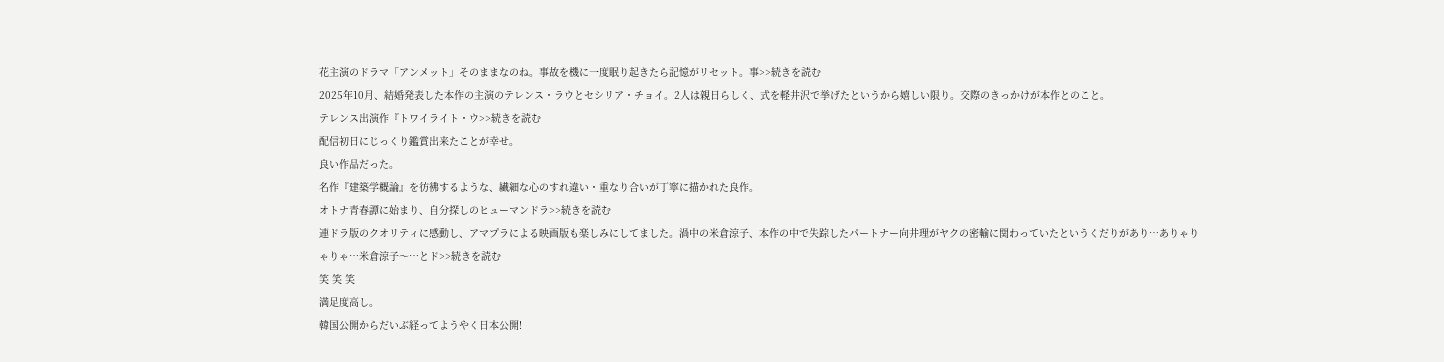花主演のドラマ「アンメット」そのままなのね。事故を機に一度眠り起きたら記憶がリセット。事>>続きを読む
2025年10月、結婚発表した本作の主演のテレンス・ラウとセシリア・チョイ。2人は親日らしく、式を軽井沢で挙げたというから嬉しい限り。交際のきっかけが本作とのこと。
テレンス出演作『トワイライト・ウ>>続きを読む
配信初日にじっくり鑑賞出来たことが幸せ。
良い作品だった。
名作『建築学概論』を彷彿するような、繊細な心のすれ違い・重なり合いが丁寧に描かれた良作。
オトナ青春譚に始まり、自分探しのヒューマンドラ>>続きを読む
連ドラ版のクオリティに感動し、アマプラによる映画版も楽しみにしてました。渦中の米倉涼子、本作の中で失踪したパートナー向井理がヤクの密輸に関わっていたというくだりがあり…ありゃりゃりゃ…米倉涼子〜…とド>>続きを読む
笑 笑 笑
満足度高し。
韓国公開からだいぶ経ってようやく日本公開!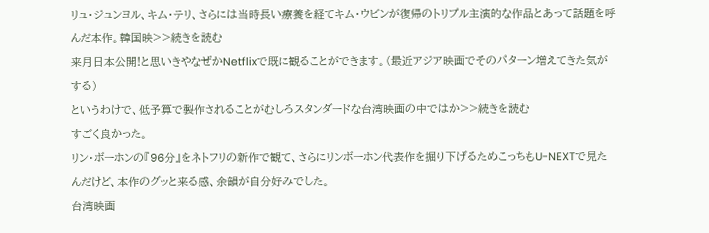リュ・ジュンヨル、キム・テリ、さらには当時長い療養を経てキム・ウビンが復帰のトリプル主演的な作品とあって話題を呼んだ本作。韓国映>>続きを読む
来月日本公開!と思いきやなぜかNetflixで既に観ることができます。(最近アジア映画でそのパターン増えてきた気がする)
というわけで、低予算で製作されることがむしろスタンダードな台湾映画の中ではか>>続きを読む
すごく良かった。
リン・ボーホンの『96分』をネトフリの新作で観て、さらにリンボーホン代表作を掘り下げるためこっちもU-NEXTで見たんだけど、本作のグッと来る感、余韻が自分好みでした。
台湾映画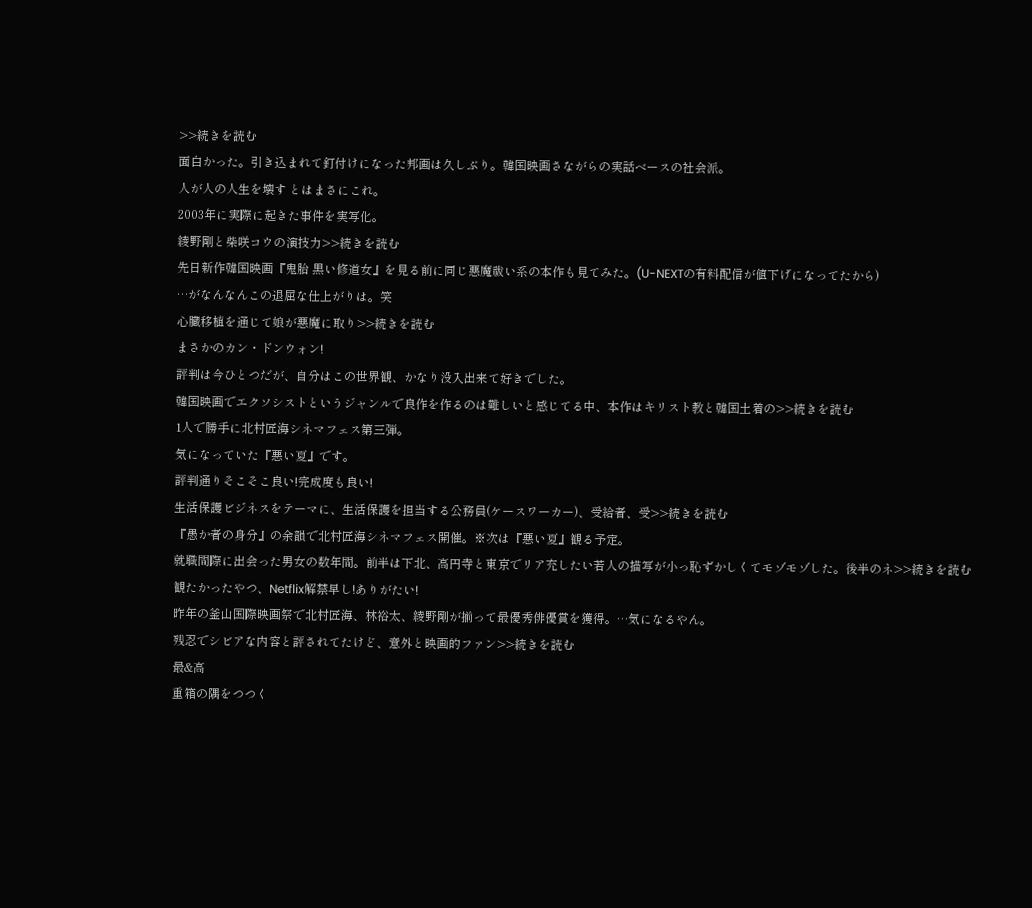>>続きを読む
面白かった。引き込まれて釘付けになった邦画は久しぶり。韓国映画さながらの実話ベースの社会派。
人が人の人生を壊す とはまさにこれ。
2003年に実際に起きた事件を実写化。
綾野剛と柴咲コウの演技力>>続きを読む
先日新作韓国映画『鬼胎 黒い修道女』を見る前に同じ悪魔祓い系の本作も見てみた。(U-NEXTの有料配信が値下げになってたから)
…がなんなんこの退屈な仕上がりは。笑
心臓移植を通じて娘が悪魔に取り>>続きを読む
まさかのカン・ドンウォン!
評判は今ひとつだが、自分はこの世界観、かなり没入出来て好きでした。
韓国映画でエクソシストというジャンルで良作を作るのは難しいと感じてる中、本作はキリスト教と韓国土着の>>続きを読む
1人で勝手に北村匠海シネマフェス第三弾。
気になっていた『悪い夏』です。
評判通りそこそこ良い!完成度も良い!
生活保護ビジネスをテーマに、生活保護を担当する公務員(ケースワーカー)、受給者、受>>続きを読む
『愚か者の身分』の余韻で北村匠海シネマフェス開催。※次は『悪い夏』観る予定。
就職間際に出会った男女の数年間。前半は下北、高円寺と東京でリア充したい若人の描写が小っ恥ずかしくてモゾモゾした。後半のネ>>続きを読む
観たかったやつ、Netflix解禁早し!ありがたい!
昨年の釜山国際映画祭で北村匠海、林裕太、綾野剛が揃って最優秀俳優賞を獲得。…気になるやん。
残忍でシビアな内容と評されてたけど、意外と映画的ファン>>続きを読む
最&高
重箱の隅をつつく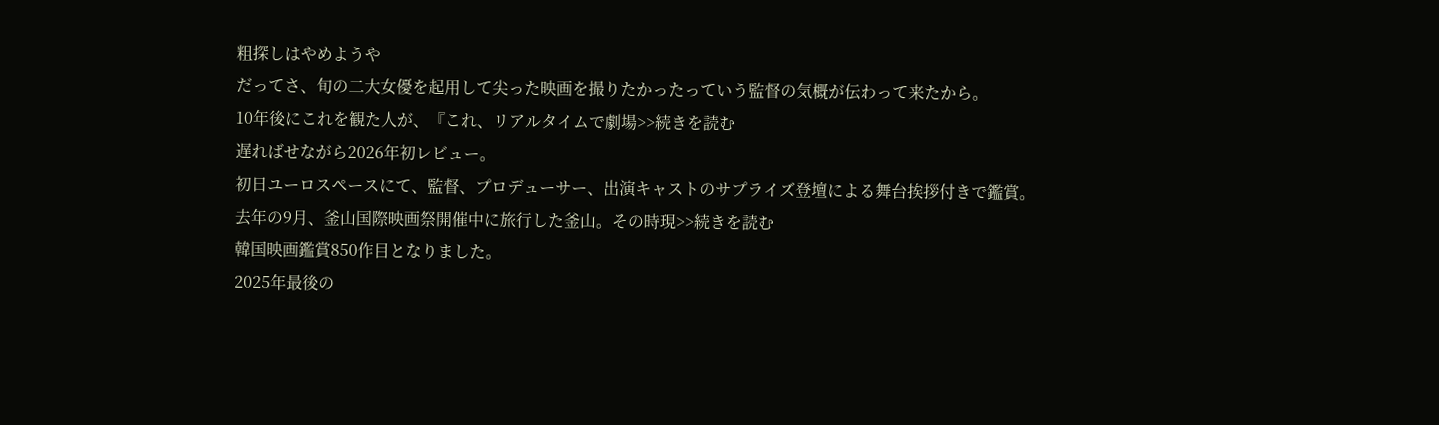粗探しはやめようや
だってさ、旬の二大女優を起用して尖った映画を撮りたかったっていう監督の気概が伝わって来たから。
10年後にこれを観た人が、『これ、リアルタイムで劇場>>続きを読む
遅ればせながら2026年初レビュー。
初日ユーロスペースにて、監督、プロデューサー、出演キャストのサプライズ登壇による舞台挨拶付きで鑑賞。
去年の9月、釜山国際映画祭開催中に旅行した釜山。その時現>>続きを読む
韓国映画鑑賞850作目となりました。
2025年最後の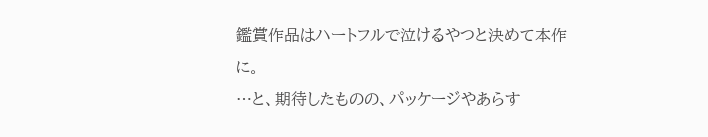鑑賞作品はハートフルで泣けるやつと決めて本作に。
…と、期待したものの、パッケージやあらす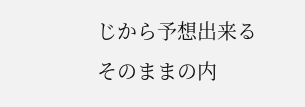じから予想出来るそのままの内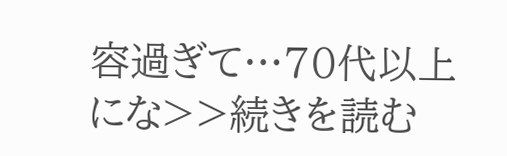容過ぎて…70代以上にな>>続きを読む